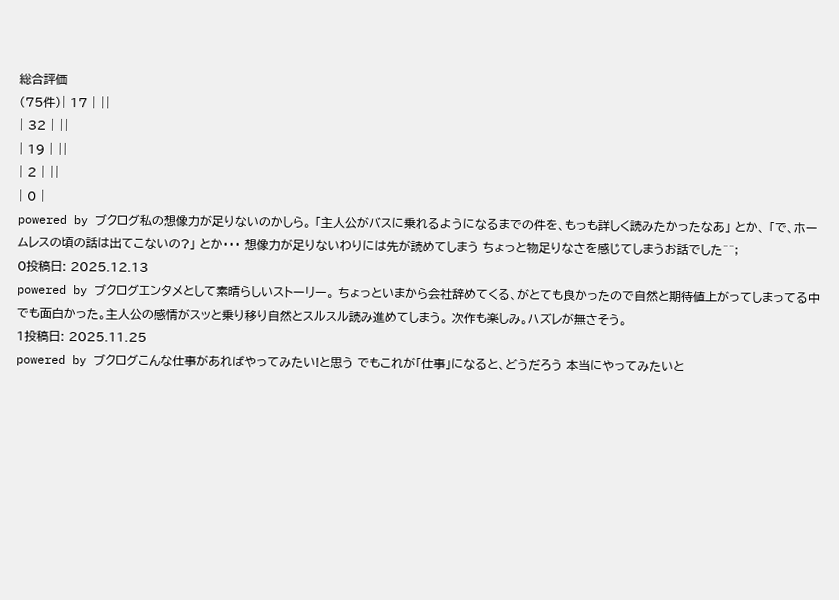総合評価
(75件)| 17 | ||
| 32 | ||
| 19 | ||
| 2 | ||
| 0 |
powered by ブクログ私の想像力が足りないのかしら。 「主人公がバスに乗れるようになるまでの件を、もっも詳しく読みたかったなあ」 とか、 「で、ホームレスの頃の話は出てこないの?」 とか・・・ 想像力が足りないわりには先が読めてしまう ちょっと物足りなさを感じてしまうお話でした^^;
0投稿日: 2025.12.13
powered by ブクログエンタメとして素晴らしいストーリー。 ちょっといまから会社辞めてくる、がとても良かったので自然と期待値上がってしまってる中でも面白かった。主人公の感情がスッと乗り移り自然とスルスル読み進めてしまう。 次作も楽しみ。ハズレが無さそう。
1投稿日: 2025.11.25
powered by ブクログこんな仕事があればやってみたい!と思う でもこれが「仕事」になると、どうだろう 本当にやってみたいと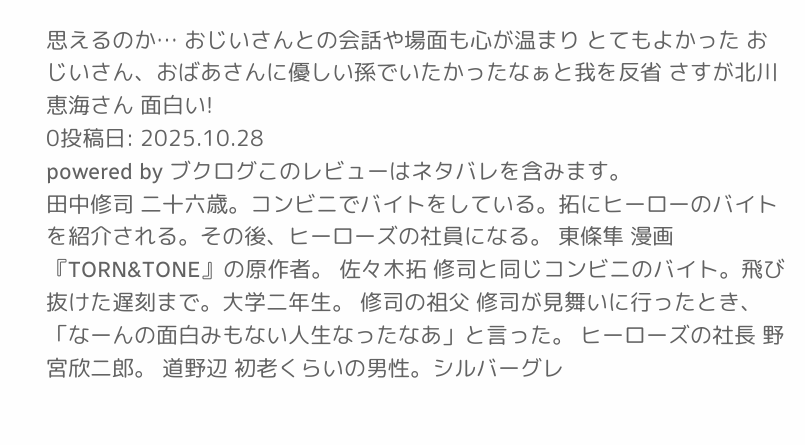思えるのか… おじいさんとの会話や場面も心が温まり とてもよかった おじいさん、おばあさんに優しい孫でいたかったなぁと我を反省 さすが北川恵海さん 面白い!
0投稿日: 2025.10.28
powered by ブクログこのレビューはネタバレを含みます。
田中修司 二十六歳。コンビニでバイトをしている。拓にヒーローのバイトを紹介される。その後、ヒーローズの社員になる。 東條隼 漫画『TORN&TONE』の原作者。 佐々木拓 修司と同じコンビニのバイト。飛び抜けた遅刻まで。大学二年生。 修司の祖父 修司が見舞いに行ったとき、「なーんの面白みもない人生なったなあ」と言った。 ヒーローズの社長 野宮欣二郎。 道野辺 初老くらいの男性。シルバーグレ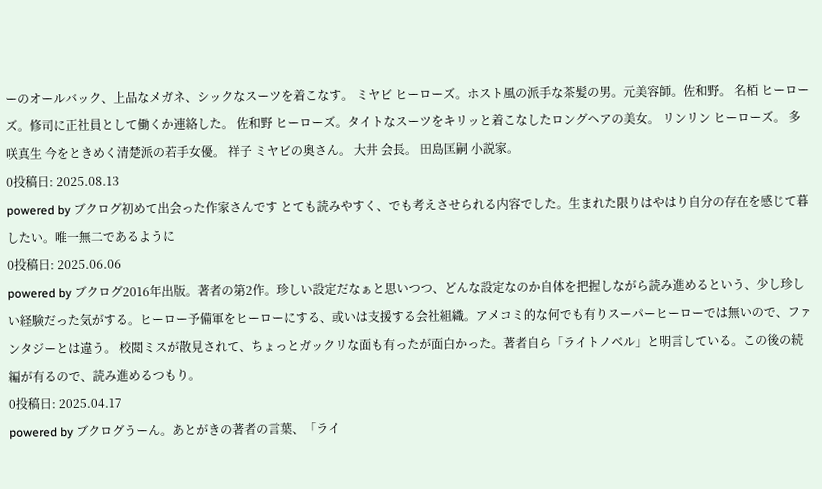ーのオールバック、上品なメガネ、シックなスーツを着こなす。 ミヤビ ヒーローズ。ホスト風の派手な茶髪の男。元美容師。佐和野。 名栢 ヒーローズ。修司に正社員として働くか連絡した。 佐和野 ヒーローズ。タイトなスーツをキリッと着こなしたロングヘアの美女。 リンリン ヒーローズ。 多咲真生 今をときめく清楚派の若手女優。 祥子 ミヤビの奥さん。 大井 会長。 田島匡嗣 小説家。
0投稿日: 2025.08.13
powered by ブクログ初めて出会った作家さんです とても読みやすく、でも考えさせられる内容でした。生まれた限りはやはり自分の存在を感じて暮したい。唯一無二であるように
0投稿日: 2025.06.06
powered by ブクログ2016年出版。著者の第2作。珍しい設定だなぁと思いつつ、どんな設定なのか自体を把握しながら読み進めるという、少し珍しい経験だった気がする。ヒーロー予備軍をヒーローにする、或いは支援する会社組織。アメコミ的な何でも有りスーパーヒーローでは無いので、ファンタジーとは違う。 校閲ミスが散見されて、ちょっとガックリな面も有ったが面白かった。著者自ら「ライトノベル」と明言している。この後の続編が有るので、読み進めるつもり。
0投稿日: 2025.04.17
powered by ブクログうーん。あとがきの著者の言葉、「ライ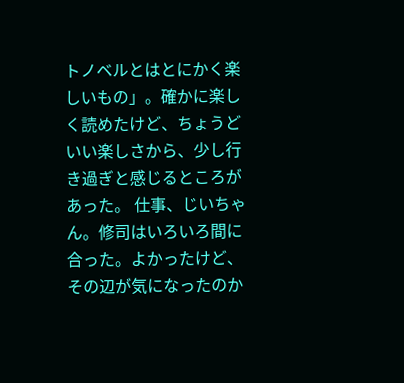トノベルとはとにかく楽しいもの」。確かに楽しく読めたけど、ちょうどいい楽しさから、少し行き過ぎと感じるところがあった。 仕事、じいちゃん。修司はいろいろ間に合った。よかったけど、その辺が気になったのか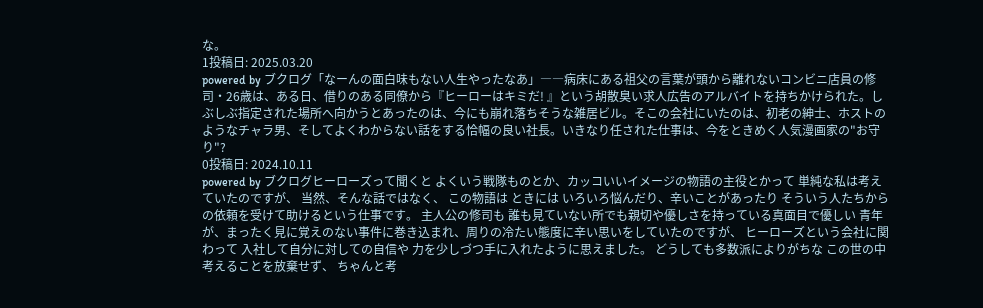な。
1投稿日: 2025.03.20
powered by ブクログ「なーんの面白味もない人生やったなあ」――病床にある祖父の言葉が頭から離れないコンビニ店員の修司・26歳は、ある日、借りのある同僚から『ヒーローはキミだ! 』という胡散臭い求人広告のアルバイトを持ちかけられた。しぶしぶ指定された場所へ向かうとあったのは、今にも崩れ落ちそうな雑居ビル。そこの会社にいたのは、初老の紳士、ホストのようなチャラ男、そしてよくわからない話をする恰幅の良い社長。いきなり任された仕事は、今をときめく人気漫画家の"お守り"?
0投稿日: 2024.10.11
powered by ブクログヒーローズって聞くと よくいう戦隊ものとか、カッコいいイメージの物語の主役とかって 単純な私は考えていたのですが、 当然、そんな話ではなく、 この物語は ときには いろいろ悩んだり、辛いことがあったり そういう人たちからの依頼を受けて助けるという仕事です。 主人公の修司も 誰も見ていない所でも親切や優しさを持っている真面目で優しい 青年が、まったく見に覚えのない事件に巻き込まれ、周りの冷たい態度に辛い思いをしていたのですが、 ヒーローズという会社に関わって 入社して自分に対しての自信や 力を少しづつ手に入れたように思えました。 どうしても多数派によりがちな この世の中 考えることを放棄せず、 ちゃんと考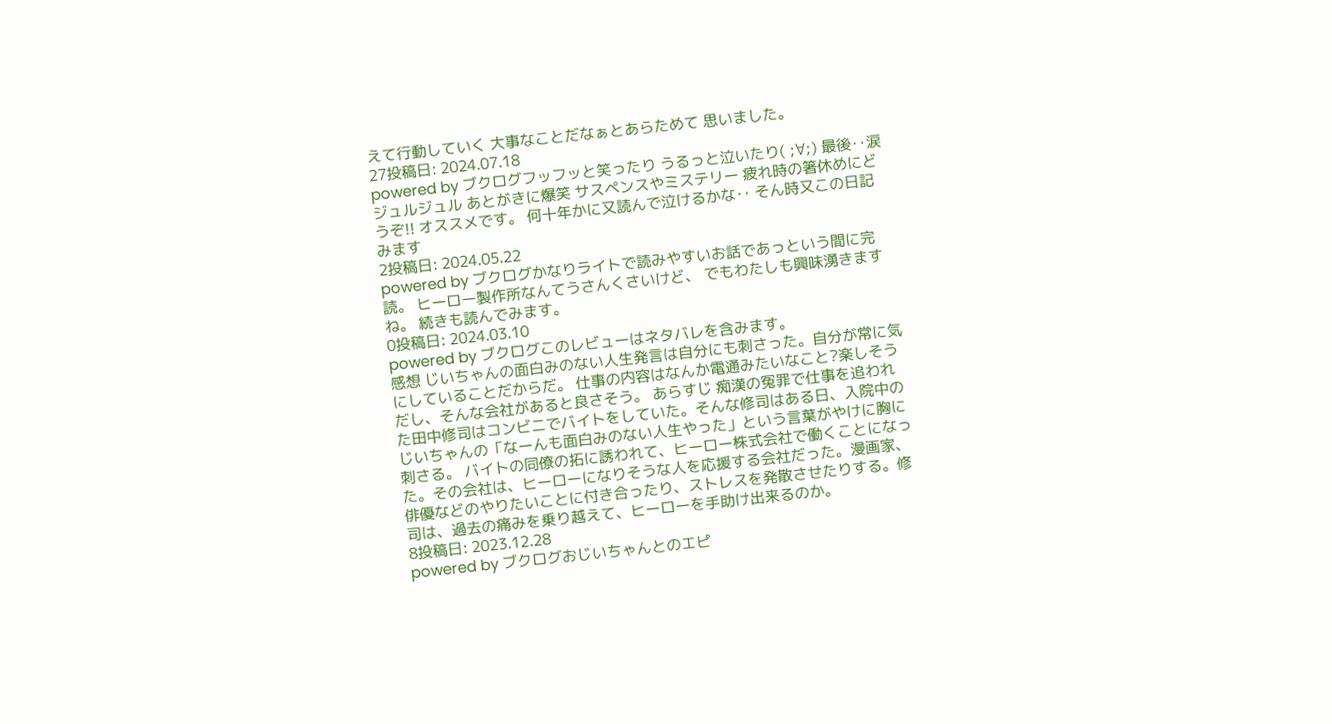えて行動していく 大事なことだなぁとあらためて 思いました。
27投稿日: 2024.07.18
powered by ブクログフッフッと笑ったり うるっと泣いたり( ;∀;) 最後‥涙ジュルジュル あとがきに爆笑 サスペンスやミステリー 疲れ時の箸休めにどうぞ!! オススメです。 何十年かに又読んで泣けるかな‥ そん時又この日記みます
2投稿日: 2024.05.22
powered by ブクログかなりライトで読みやすいお話であっという間に完読。 ヒーロー製作所なんてうさんくさいけど、 でもわたしも興味湧きますね。 続きも読んでみます。
0投稿日: 2024.03.10
powered by ブクログこのレビューはネタバレを含みます。
感想 じいちゃんの面白みのない人生発言は自分にも刺さった。自分が常に気にしていることだからだ。 仕事の内容はなんか電通みたいなこと?楽しそうだし、そんな会社があると良さそう。 あらすじ 痴漢の冤罪で仕事を追われた田中修司はコンビニでバイトをしていた。そんな修司はある日、入院中のじいちゃんの「なーんも面白みのない人生やった」という言葉がやけに胸に刺さる。 バイトの同僚の拓に誘われて、ヒーロー株式会社で働くことになった。その会社は、ヒーローになりそうな人を応援する会社だった。漫画家、俳優などのやりたいことに付き合ったり、ストレスを発散させたりする。修司は、過去の痛みを乗り越えて、ヒーローを手助け出来るのか。
8投稿日: 2023.12.28
powered by ブクログおじいちゃんとのエピ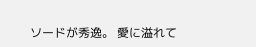ソードが秀逸。 愛に溢れて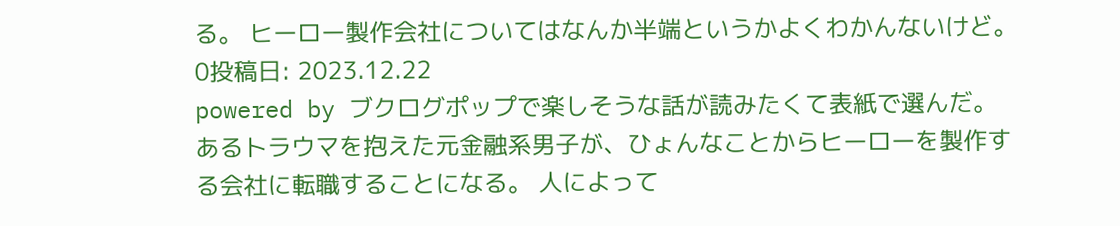る。 ヒーロー製作会社についてはなんか半端というかよくわかんないけど。
0投稿日: 2023.12.22
powered by ブクログポップで楽しそうな話が読みたくて表紙で選んだ。 あるトラウマを抱えた元金融系男子が、ひょんなことからヒーローを製作する会社に転職することになる。 人によって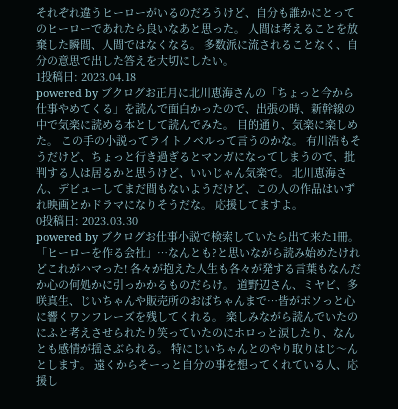それぞれ違うヒーローがいるのだろうけど、自分も誰かにとってのヒーローであれたら良いなあと思った。 人間は考えることを放棄した瞬間、人間ではなくなる。 多数派に流されることなく、自分の意思で出した答えを大切にしたい。
1投稿日: 2023.04.18
powered by ブクログお正月に北川恵海さんの「ちょっと今から仕事やめてくる」を読んで面白かったので、出張の時、新幹線の中で気楽に読める本として読んでみた。 目的通り、気楽に楽しめた。 この手の小説ってライトノベルって言うのかな。 有川浩もそうだけど、ちょっと行き過ぎるとマンガになってしまうので、批判する人は居るかと思うけど、いいじゃん気楽で。 北川恵海さん、デビューしてまだ間もないようだけど、この人の作品はいずれ映画とかドラマになりそうだな。 応援してますよ。
0投稿日: 2023.03.30
powered by ブクログお仕事小説で検索していたら出て来た1冊。 「ヒーローを作る会社」…なんとも?と思いながら読み始めたけれどこれがハマった! 各々が抱えた人生も各々が発する言葉もなんだか心の何処かに引っかかるものだらけ。 道野辺さん、ミヤビ、多咲真生、じいちゃんや販売所のおばちゃんまで…皆がポソっと心に響くワンフレーズを残してくれる。 楽しみながら読んでいたのにふと考えさせられたり笑っていたのにホロっと涙したり、なんとも感情が揺さぶられる。 特にじいちゃんとのやり取りはじ〜んとします。 遠くからそーっと自分の事を想ってくれている人、応援し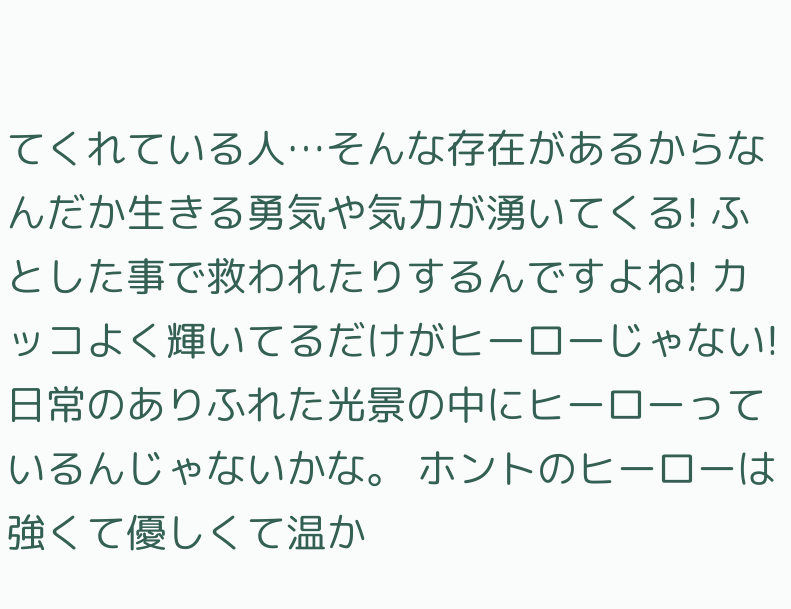てくれている人…そんな存在があるからなんだか生きる勇気や気力が湧いてくる! ふとした事で救われたりするんですよね! カッコよく輝いてるだけがヒーローじゃない! 日常のありふれた光景の中にヒーローっているんじゃないかな。 ホントのヒーローは強くて優しくて温か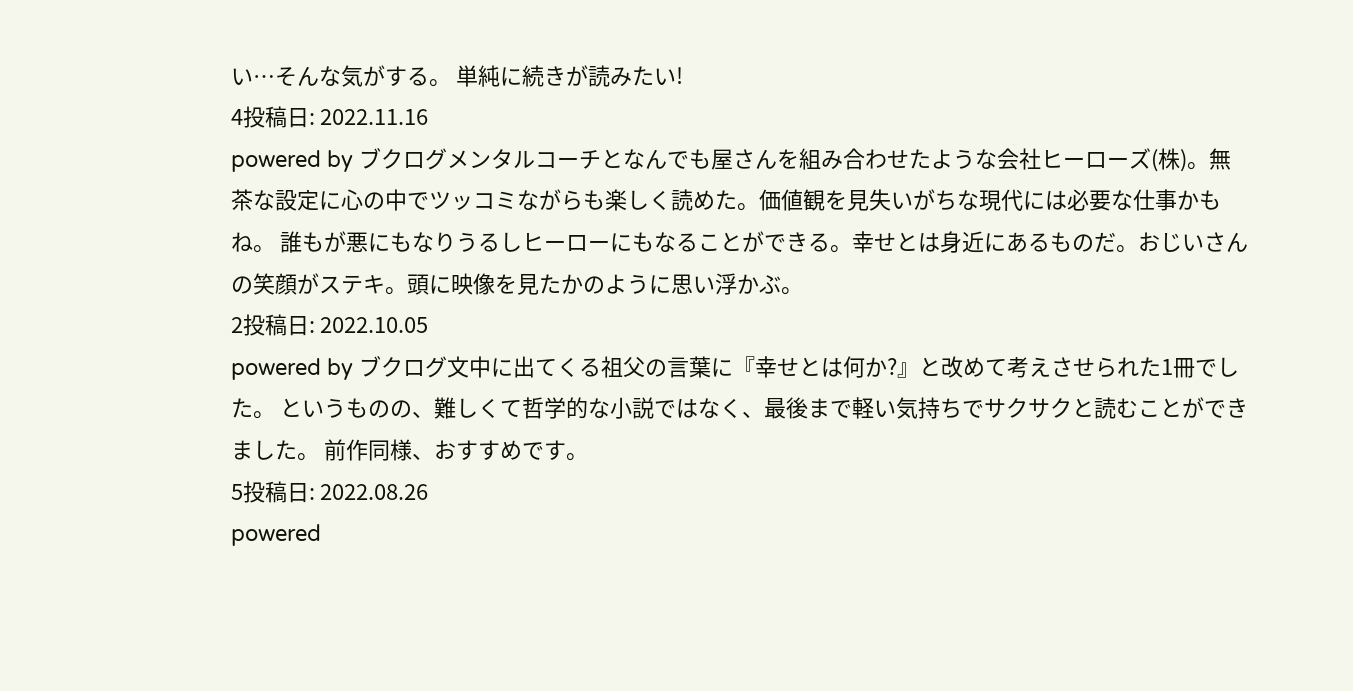い…そんな気がする。 単純に続きが読みたい!
4投稿日: 2022.11.16
powered by ブクログメンタルコーチとなんでも屋さんを組み合わせたような会社ヒーローズ(株)。無茶な設定に心の中でツッコミながらも楽しく読めた。価値観を見失いがちな現代には必要な仕事かもね。 誰もが悪にもなりうるしヒーローにもなることができる。幸せとは身近にあるものだ。おじいさんの笑顔がステキ。頭に映像を見たかのように思い浮かぶ。
2投稿日: 2022.10.05
powered by ブクログ文中に出てくる祖父の言葉に『幸せとは何か?』と改めて考えさせられた1冊でした。 というものの、難しくて哲学的な小説ではなく、最後まで軽い気持ちでサクサクと読むことができました。 前作同様、おすすめです。
5投稿日: 2022.08.26
powered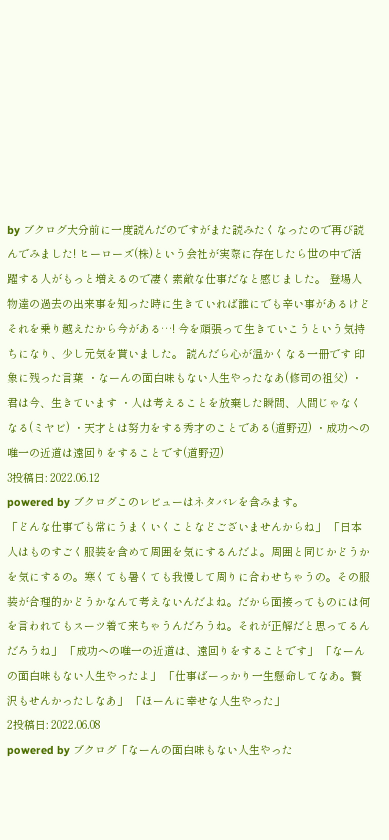by ブクログ大分前に一度読んだのですがまた読みたくなったので再び読んでみました! ヒーローズ(株)という会社が実際に存在したら世の中で活躍する人がもっと増えるので凄く素敵な仕事だなと感じました。 登場人物達の過去の出来事を知った時に生きていれば誰にでも辛い事があるけどそれを乗り越えたから今がある…! 今を頑張って生きていこうという気持ちになり、少し元気を貰いました。 読んだら心が温かくなる一冊です 印象に残った言葉 ・なーんの面白味もない人生やったなあ(修司の祖父) ・君は今、生きています ・人は考えることを放棄した瞬間、人間じゃなくなる(ミヤビ) ・天才とは努力をする秀才のことである(道野辺) ・成功への唯一の近道は遠回りをすることです(道野辺)
3投稿日: 2022.06.12
powered by ブクログこのレビューはネタバレを含みます。
「どんな仕事でも常にうまくいくことなどございませんからね」 「日本人はものすごく服装を含めて周囲を気にするんだよ。周囲と同じかどうかを気にするの。寒くても暑くても我慢して周りに合わせちゃうの。その服装が合理的かどうかなんて考えないんだよね。だから面接ってものには何を言われてもスーツ着て来ちゃうんだろうね。それが正解だと思ってるんだろうね」 「成功への唯一の近道は、遠回りをすることです」 「なーんの面白味もない人生やったよ」 「仕事ばーっかり一生懸命してなあ。贅沢もせんかったしなあ」 「ほーんに幸せな人生やった」
2投稿日: 2022.06.08
powered by ブクログ「なーんの面白味もない人生やった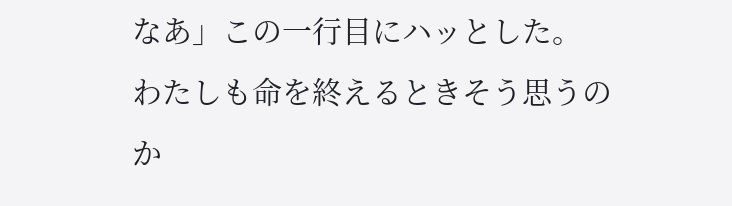なあ」この一行目にハッとした。 わたしも命を終えるときそう思うのか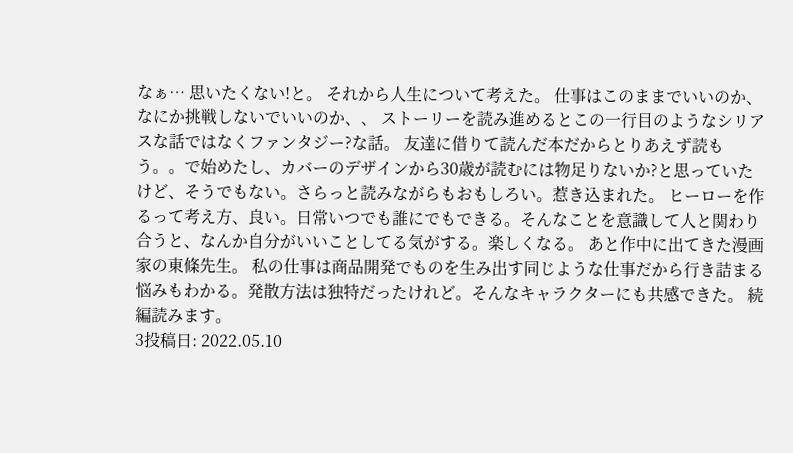なぁ… 思いたくない!と。 それから人生について考えた。 仕事はこのままでいいのか、なにか挑戦しないでいいのか、、 ストーリーを読み進めるとこの一行目のようなシリアスな話ではなくファンタジー?な話。 友達に借りて読んだ本だからとりあえず読もう。。で始めたし、カバーのデザインから30歳が読むには物足りないか?と思っていたけど、そうでもない。さらっと読みながらもおもしろい。惹き込まれた。 ヒーローを作るって考え方、良い。日常いつでも誰にでもできる。そんなことを意識して人と関わり合うと、なんか自分がいいことしてる気がする。楽しくなる。 あと作中に出てきた漫画家の東條先生。 私の仕事は商品開発でものを生み出す同じような仕事だから行き詰まる悩みもわかる。発散方法は独特だったけれど。そんなキャラクターにも共感できた。 続編読みます。
3投稿日: 2022.05.10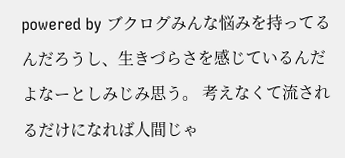powered by ブクログみんな悩みを持ってるんだろうし、生きづらさを感じているんだよなーとしみじみ思う。 考えなくて流されるだけになれば人間じゃ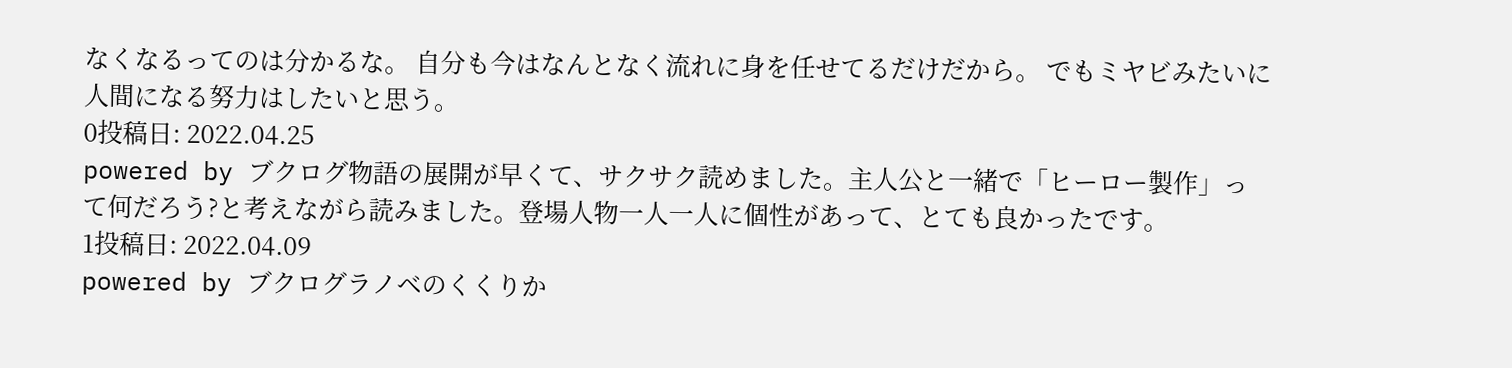なくなるってのは分かるな。 自分も今はなんとなく流れに身を任せてるだけだから。 でもミヤビみたいに人間になる努力はしたいと思う。
0投稿日: 2022.04.25
powered by ブクログ物語の展開が早くて、サクサク読めました。主人公と一緒で「ヒーロー製作」って何だろう?と考えながら読みました。登場人物一人一人に個性があって、とても良かったです。
1投稿日: 2022.04.09
powered by ブクログラノベのくくりか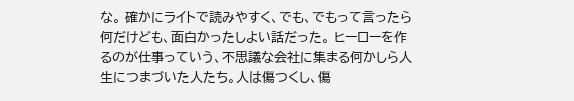な。 確かにライトで読みやすく、でも、でもって言ったら何だけども、面白かったしよい話だった。 ヒーローを作るのが仕事っていう、不思議な会社に集まる何かしら人生につまづいた人たち。人は傷つくし、傷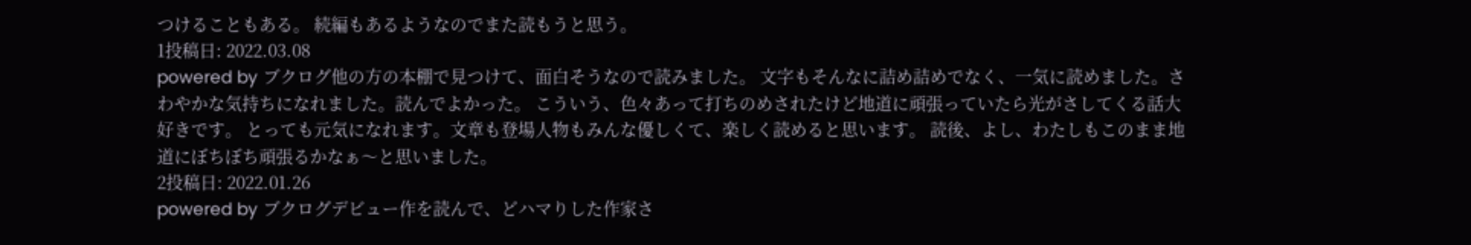つけることもある。 続編もあるようなのでまた読もうと思う。
1投稿日: 2022.03.08
powered by ブクログ他の方の本棚で見つけて、面白そうなので読みました。 文字もそんなに詰め詰めでなく、一気に読めました。さわやかな気持ちになれました。読んでよかった。 こういう、色々あって打ちのめされたけど地道に頑張っていたら光がさしてくる話大好きです。 とっても元気になれます。文章も登場人物もみんな優しくて、楽しく読めると思います。 読後、よし、わたしもこのまま地道にぼちぼち頑張るかなぁ〜と思いました。
2投稿日: 2022.01.26
powered by ブクログデビュー作を読んで、どハマりした作家さ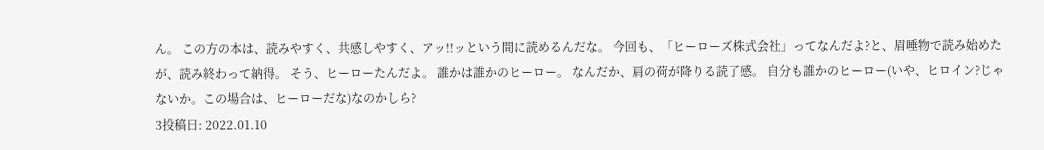ん。 この方の本は、読みやすく、共感しやすく、アッ!!ッという間に読めるんだな。 今回も、「ヒーローズ株式会社」ってなんだよ?と、眉唾物で読み始めたが、読み終わって納得。 そう、ヒーローたんだよ。 誰かは誰かのヒーロー。 なんだか、肩の荷が降りる読了感。 自分も誰かのヒーロー(いや、ヒロイン?じゃないか。この場合は、ヒーローだな)なのかしら?
3投稿日: 2022.01.10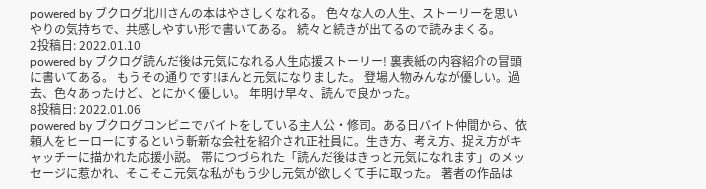powered by ブクログ北川さんの本はやさしくなれる。 色々な人の人生、ストーリーを思いやりの気持ちで、共感しやすい形で書いてある。 続々と続きが出てるので読みまくる。
2投稿日: 2022.01.10
powered by ブクログ読んだ後は元気になれる人生応援ストーリー! 裏表紙の内容紹介の冒頭に書いてある。 もうその通りです!ほんと元気になりました。 登場人物みんなが優しい。過去、色々あったけど、とにかく優しい。 年明け早々、読んで良かった。
8投稿日: 2022.01.06
powered by ブクログコンビニでバイトをしている主人公・修司。ある日バイト仲間から、依頼人をヒーローにするという斬新な会社を紹介され正社員に。生き方、考え方、捉え方がキャッチーに描かれた応援小説。 帯につづられた「読んだ後はきっと元気になれます」のメッセージに惹かれ、そこそこ元気な私がもう少し元気が欲しくて手に取った。 著者の作品は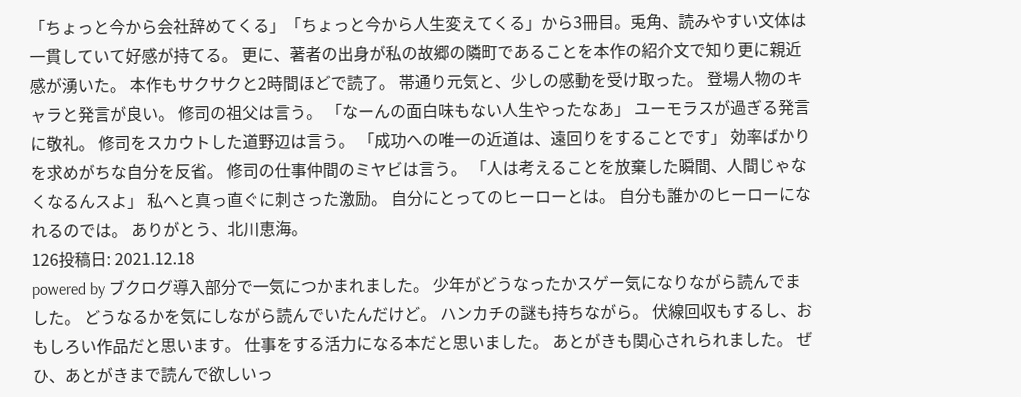「ちょっと今から会社辞めてくる」「ちょっと今から人生変えてくる」から3冊目。兎角、読みやすい文体は一貫していて好感が持てる。 更に、著者の出身が私の故郷の隣町であることを本作の紹介文で知り更に親近感が湧いた。 本作もサクサクと2時間ほどで読了。 帯通り元気と、少しの感動を受け取った。 登場人物のキャラと発言が良い。 修司の祖父は言う。 「なーんの面白味もない人生やったなあ」 ユーモラスが過ぎる発言に敬礼。 修司をスカウトした道野辺は言う。 「成功への唯一の近道は、遠回りをすることです」 効率ばかりを求めがちな自分を反省。 修司の仕事仲間のミヤビは言う。 「人は考えることを放棄した瞬間、人間じゃなくなるんスよ」 私へと真っ直ぐに刺さった激励。 自分にとってのヒーローとは。 自分も誰かのヒーローになれるのでは。 ありがとう、北川恵海。
126投稿日: 2021.12.18
powered by ブクログ導入部分で一気につかまれました。 少年がどうなったかスゲー気になりながら読んでました。 どうなるかを気にしながら読んでいたんだけど。 ハンカチの謎も持ちながら。 伏線回収もするし、おもしろい作品だと思います。 仕事をする活力になる本だと思いました。 あとがきも関心されられました。 ぜひ、あとがきまで読んで欲しいっ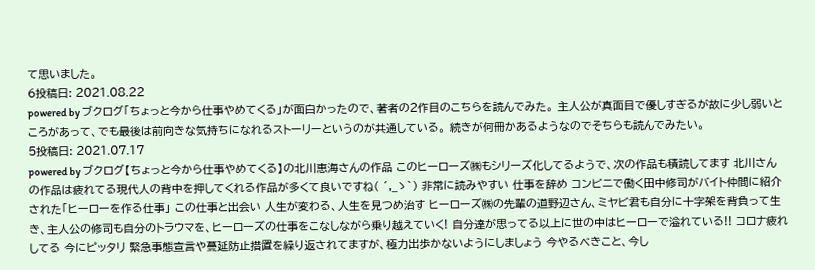て思いました。
6投稿日: 2021.08.22
powered by ブクログ「ちょっと今から仕事やめてくる」が面白かったので、著者の2作目のこちらを読んでみた。 主人公が真面目で優しすぎるが故に少し弱いところがあって、でも最後は前向きな気持ちになれるストーリーというのが共通している。 続きが何冊かあるようなのでそちらも読んでみたい。
5投稿日: 2021.07.17
powered by ブクログ【ちょっと今から仕事やめてくる】の北川恵海さんの作品 このヒーローズ㈱もシリーズ化してるようで、次の作品も積読してます 北川さんの作品は疲れてる現代人の背中を押してくれる作品が多くて良いですね( ´,_ゝ`) 非常に読みやすい 仕事を辞め コンビニで働く田中修司がバイト仲間に紹介された「ヒーローを作る仕事」 この仕事と出会い 人生が変わる、人生を見つめ治す ヒーローズ㈱の先輩の道野辺さん、ミヤビ君も自分に十字架を背負って生き、主人公の修司も自分のトラウマを、ヒーローズの仕事をこなしながら乗り越えていく! 自分達が思ってる以上に世の中はヒーローで溢れている!! コロナ疲れしてる 今にピッタリ 緊急事態宣言や蔓延防止措置を繰り返されてますが、極力出歩かないようにしましょう 今やるべきこと、今し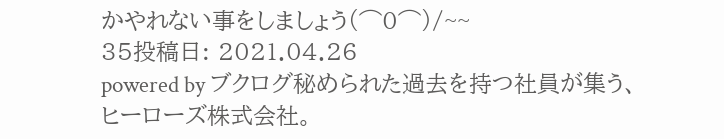かやれない事をしましょう(⌒0⌒)/~~
35投稿日: 2021.04.26
powered by ブクログ秘められた過去を持つ社員が集う、ヒーローズ株式会社。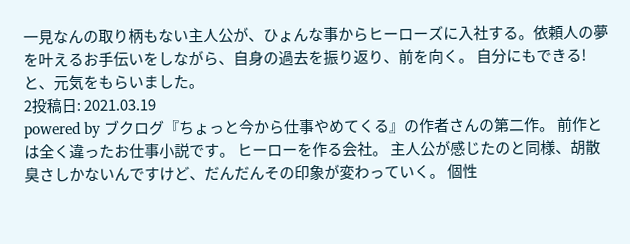一見なんの取り柄もない主人公が、ひょんな事からヒーローズに入社する。依頼人の夢を叶えるお手伝いをしながら、自身の過去を振り返り、前を向く。 自分にもできる!と、元気をもらいました。
2投稿日: 2021.03.19
powered by ブクログ『ちょっと今から仕事やめてくる』の作者さんの第二作。 前作とは全く違ったお仕事小説です。 ヒーローを作る会社。 主人公が感じたのと同様、胡散臭さしかないんですけど、だんだんその印象が変わっていく。 個性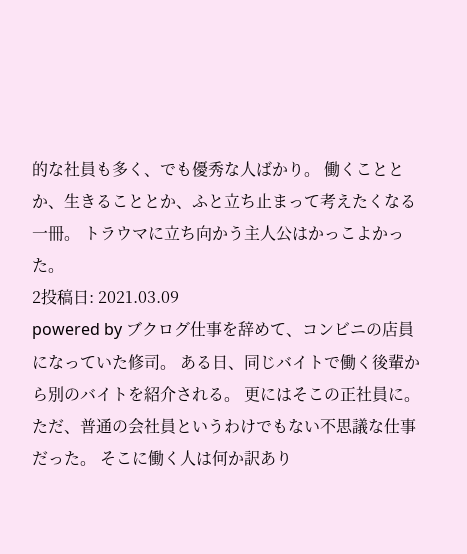的な社員も多く、でも優秀な人ばかり。 働くこととか、生きることとか、ふと立ち止まって考えたくなる一冊。 トラウマに立ち向かう主人公はかっこよかった。
2投稿日: 2021.03.09
powered by ブクログ仕事を辞めて、コンビニの店員になっていた修司。 ある日、同じバイトで働く後輩から別のバイトを紹介される。 更にはそこの正社員に。 ただ、普通の会社員というわけでもない不思議な仕事だった。 そこに働く人は何か訳あり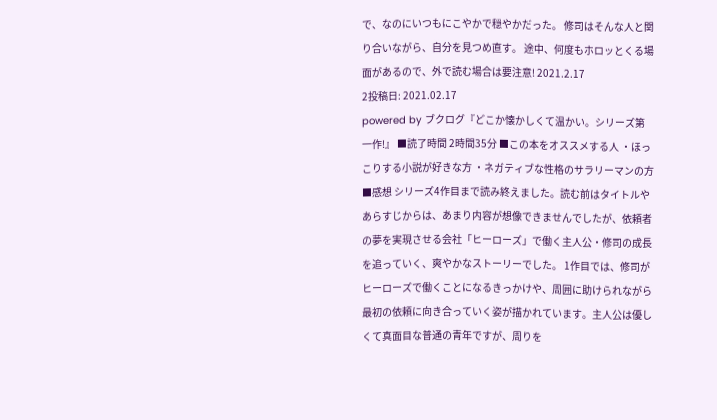で、なのにいつもにこやかで穏やかだった。 修司はそんな人と関り合いながら、自分を見つめ直す。 途中、何度もホロッとくる場面があるので、外で読む場合は要注意! 2021.2.17
2投稿日: 2021.02.17
powered by ブクログ『どこか懐かしくて温かい。シリーズ第一作!』 ■読了時間 2時間35分 ■この本をオススメする人 ・ほっこりする小説が好きな方 ・ネガティブな性格のサラリーマンの方 ■感想 シリーズ4作目まで読み終えました。読む前はタイトルやあらすじからは、あまり内容が想像できませんでしたが、依頼者の夢を実現させる会社「ヒーローズ」で働く主人公・修司の成長を追っていく、爽やかなストーリーでした。 1作目では、修司がヒーローズで働くことになるきっかけや、周囲に助けられながら最初の依頼に向き合っていく姿が描かれています。主人公は優しくて真面目な普通の青年ですが、周りを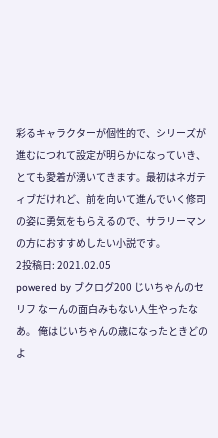彩るキャラクターが個性的で、シリーズが進むにつれて設定が明らかになっていき、とても愛着が湧いてきます。最初はネガティブだけれど、前を向いて進んでいく修司の姿に勇気をもらえるので、サラリーマンの方におすすめしたい小説です。
2投稿日: 2021.02.05
powered by ブクログ200 じいちゃんのセリフ なーんの面白みもない人生やったなあ。 俺はじいちゃんの歳になったときどのよ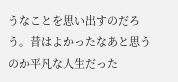うなことを思い出すのだろう。昔はよかったなあと思うのか平凡な人生だった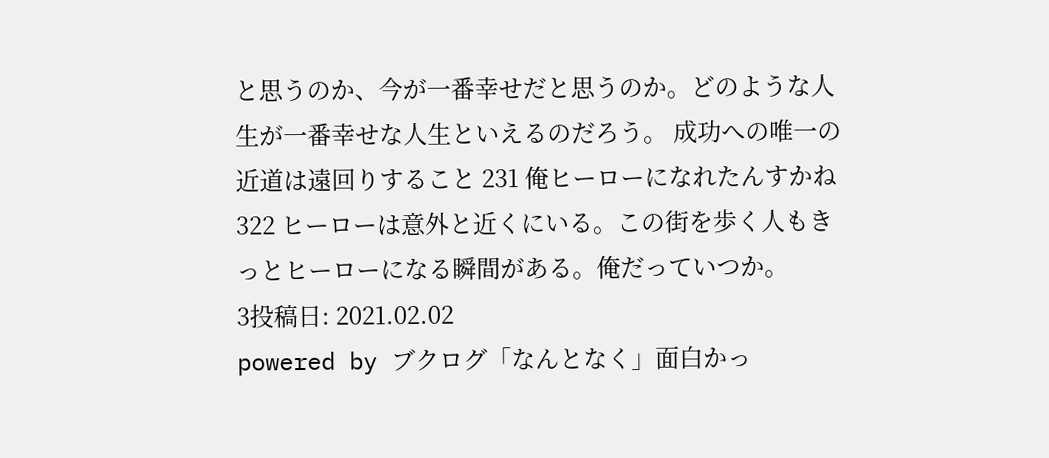と思うのか、今が一番幸せだと思うのか。どのような人生が一番幸せな人生といえるのだろう。 成功への唯一の近道は遠回りすること 231 俺ヒーローになれたんすかね 322 ヒーローは意外と近くにいる。この街を歩く人もきっとヒーローになる瞬間がある。俺だっていつか。
3投稿日: 2021.02.02
powered by ブクログ「なんとなく」面白かっ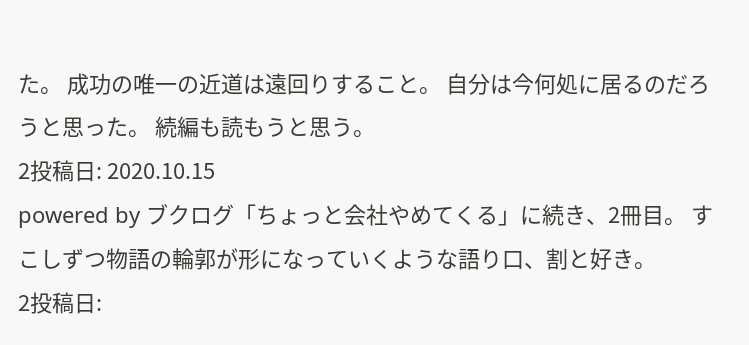た。 成功の唯一の近道は遠回りすること。 自分は今何処に居るのだろうと思った。 続編も読もうと思う。
2投稿日: 2020.10.15
powered by ブクログ「ちょっと会社やめてくる」に続き、2冊目。 すこしずつ物語の輪郭が形になっていくような語り口、割と好き。
2投稿日: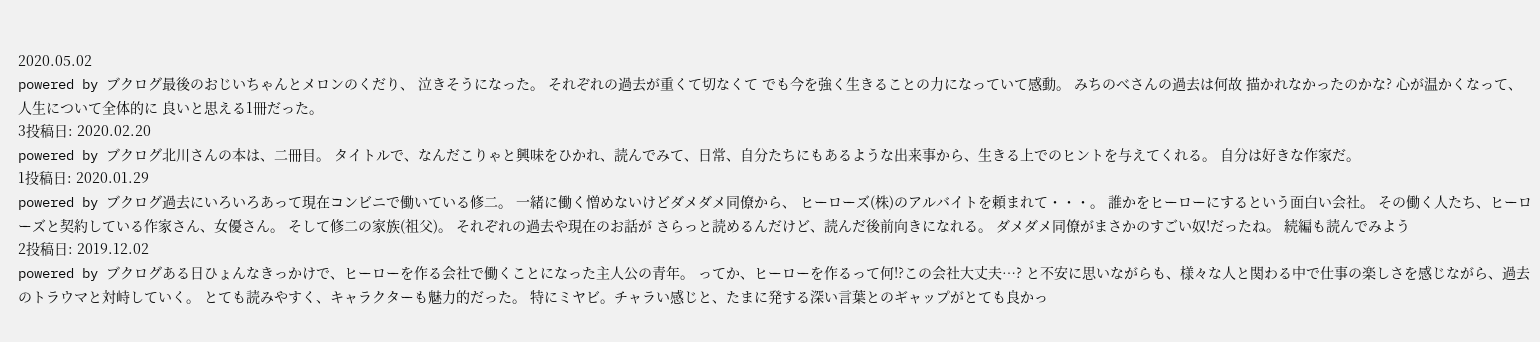2020.05.02
powered by ブクログ最後のおじいちゃんとメロンのくだり、 泣きそうになった。 それぞれの過去が重くて切なくて でも今を強く生きることの力になっていて感動。 みちのべさんの過去は何故 描かれなかったのかな? 心が温かくなって、人生について全体的に 良いと思える1冊だった。
3投稿日: 2020.02.20
powered by ブクログ北川さんの本は、二冊目。 タイトルで、なんだこりゃと興味をひかれ、読んでみて、日常、自分たちにもあるような出来事から、生きる上でのヒントを与えてくれる。 自分は好きな作家だ。
1投稿日: 2020.01.29
powered by ブクログ過去にいろいろあって現在コンビニで働いている修二。 一緒に働く憎めないけどダメダメ同僚から、 ヒーローズ(株)のアルバイトを頼まれて・・・。 誰かをヒーローにするという面白い会社。 その働く人たち、ヒーローズと契約している作家さん、女優さん。 そして修二の家族(祖父)。 それぞれの過去や現在のお話が さらっと読めるんだけど、読んだ後前向きになれる。 ダメダメ同僚がまさかのすごい奴!だったね。 続編も読んでみよう
2投稿日: 2019.12.02
powered by ブクログある日ひょんなきっかけで、ヒーローを作る会社で働くことになった主人公の青年。 ってか、ヒーローを作るって何!?この会社大丈夫…? と不安に思いながらも、様々な人と関わる中で仕事の楽しさを感じながら、過去のトラウマと対峙していく。 とても読みやすく、キャラクターも魅力的だった。 特にミヤビ。チャラい感じと、たまに発する深い言葉とのギャップがとても良かっ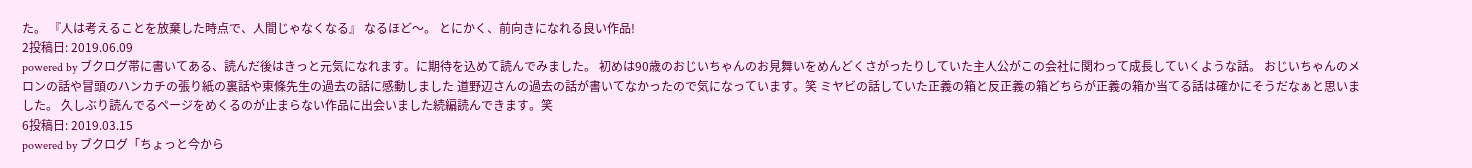た。 『人は考えることを放棄した時点で、人間じゃなくなる』 なるほど〜。 とにかく、前向きになれる良い作品!
2投稿日: 2019.06.09
powered by ブクログ帯に書いてある、読んだ後はきっと元気になれます。に期待を込めて読んでみました。 初めは90歳のおじいちゃんのお見舞いをめんどくさがったりしていた主人公がこの会社に関わって成長していくような話。 おじいちゃんのメロンの話や冒頭のハンカチの張り紙の裏話や東條先生の過去の話に感動しました 道野辺さんの過去の話が書いてなかったので気になっています。笑 ミヤビの話していた正義の箱と反正義の箱どちらが正義の箱か当てる話は確かにそうだなぁと思いました。 久しぶり読んでるページをめくるのが止まらない作品に出会いました続編読んできます。笑
6投稿日: 2019.03.15
powered by ブクログ「ちょっと今から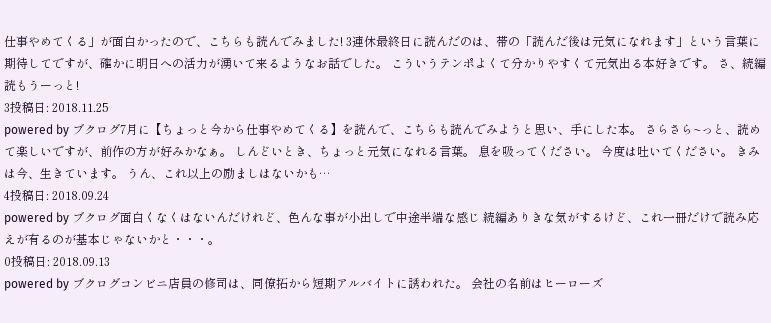仕事やめてくる」が面白かったので、こちらも読んでみました! 3連休最終日に読んだのは、帯の「読んだ後は元気になれます」という言葉に期待してですが、確かに明日への活力が湧いて来るようなお話でした。 こういうテンポよくて分かりやすくて元気出る本好きです。 さ、続編読もうーっと!
3投稿日: 2018.11.25
powered by ブクログ7月に【ちょっと今から仕事やめてくる】を読んで、こちらも読んでみようと思い、手にした本。 さらさら~っと、読めて楽しいですが、前作の方が好みかなぁ。 しんどいとき、ちょっと元気になれる言葉。 息を吸ってください。 今度は吐いてください。 きみは今、生きています。 うん、これ以上の励ましはないかも…
4投稿日: 2018.09.24
powered by ブクログ面白くなくはないんだけれど、色んな事が小出しで中途半端な感じ 続編ありきな気がするけど、これ一冊だけで読み応えが有るのが基本じゃないかと・・・。
0投稿日: 2018.09.13
powered by ブクログコンビニ店員の修司は、同僚拓から短期アルバイトに誘われた。 会社の名前はヒーローズ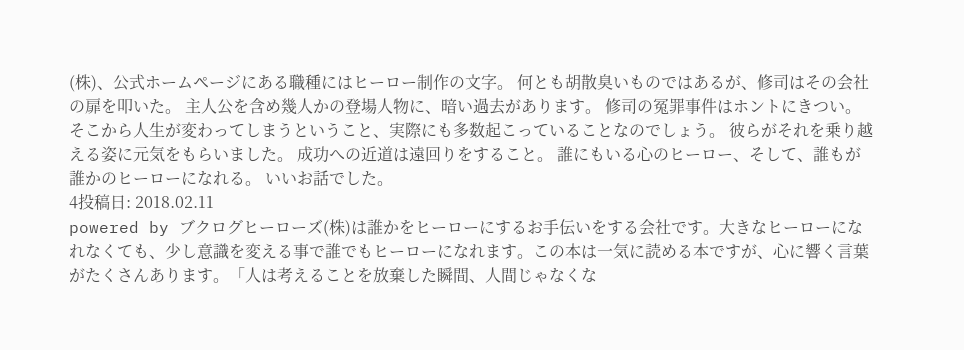(株)、公式ホームページにある職種にはヒーロー制作の文字。 何とも胡散臭いものではあるが、修司はその会社の扉を叩いた。 主人公を含め幾人かの登場人物に、暗い過去があります。 修司の冤罪事件はホントにきつい。 そこから人生が変わってしまうということ、実際にも多数起こっていることなのでしょう。 彼らがそれを乗り越える姿に元気をもらいました。 成功への近道は遠回りをすること。 誰にもいる心のヒーロー、そして、誰もが誰かのヒーローになれる。 いいお話でした。
4投稿日: 2018.02.11
powered by ブクログヒーローズ(株)は誰かをヒーローにするお手伝いをする会社です。大きなヒーローになれなくても、少し意識を変える事で誰でもヒーローになれます。この本は一気に読める本ですが、心に響く言葉がたくさんあります。「人は考えることを放棄した瞬間、人間じゃなくな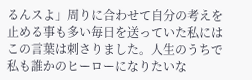るんスよ」周りに合わせて自分の考えを止める事も多い毎日を送っていた私にはこの言葉は刺さりました。人生のうちで私も誰かのヒーローになりたいな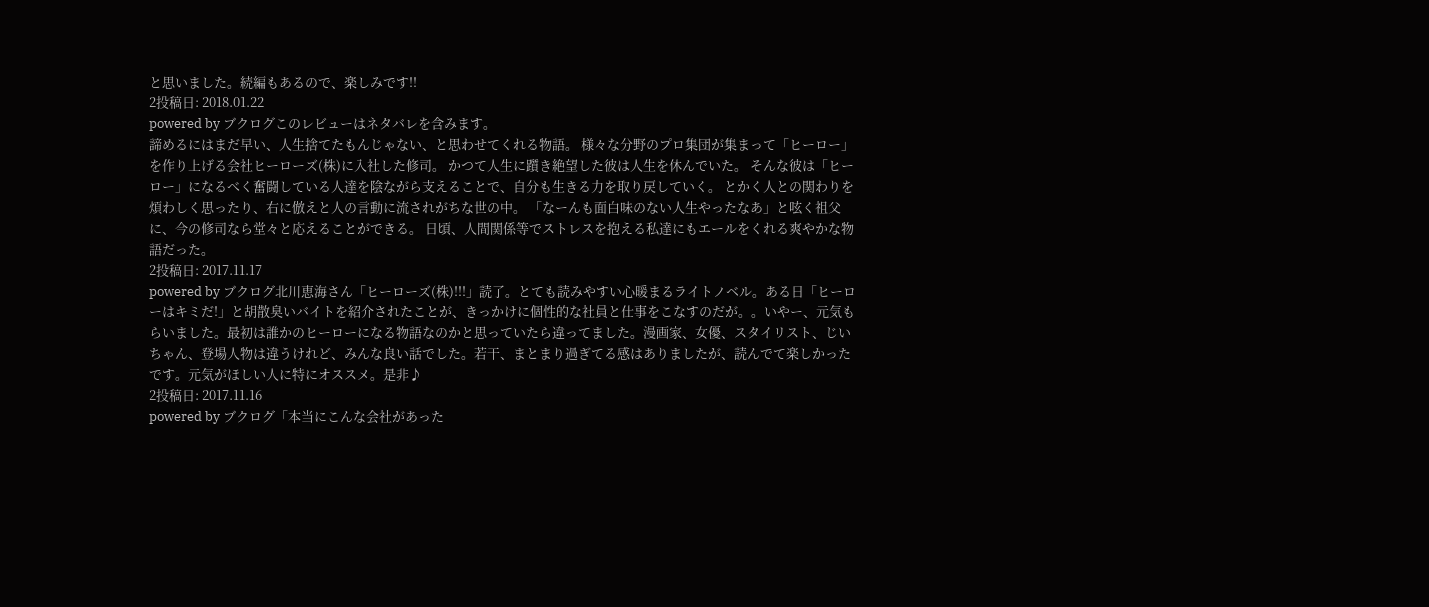と思いました。続編もあるので、楽しみです!!
2投稿日: 2018.01.22
powered by ブクログこのレビューはネタバレを含みます。
諦めるにはまだ早い、人生捨てたもんじゃない、と思わせてくれる物語。 様々な分野のプロ集団が集まって「ヒーロー」を作り上げる会社ヒーローズ(株)に入社した修司。 かつて人生に躓き絶望した彼は人生を休んでいた。 そんな彼は「ヒーロー」になるべく奮闘している人達を陰ながら支えることで、自分も生きる力を取り戻していく。 とかく人との関わりを煩わしく思ったり、右に倣えと人の言動に流されがちな世の中。 「なーんも面白味のない人生やったなあ」と呟く祖父に、今の修司なら堂々と応えることができる。 日頃、人間関係等でストレスを抱える私達にもエールをくれる爽やかな物語だった。
2投稿日: 2017.11.17
powered by ブクログ北川恵海さん「ヒーローズ(株)!!!」読了。とても読みやすい心暖まるライトノベル。ある日「ヒーローはキミだ!」と胡散臭いバイトを紹介されたことが、きっかけに個性的な社員と仕事をこなすのだが。。いやー、元気もらいました。最初は誰かのヒーローになる物語なのかと思っていたら違ってました。漫画家、女優、スタイリスト、じいちゃん、登場人物は違うけれど、みんな良い話でした。若干、まとまり過ぎてる感はありましたが、読んでて楽しかったです。元気がほしい人に特にオススメ。是非♪
2投稿日: 2017.11.16
powered by ブクログ「本当にこんな会社があった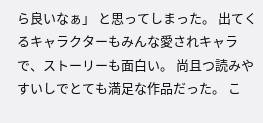ら良いなぁ」 と思ってしまった。 出てくるキャラクターもみんな愛されキャラで、ストーリーも面白い。 尚且つ読みやすいしでとても満足な作品だった。 こ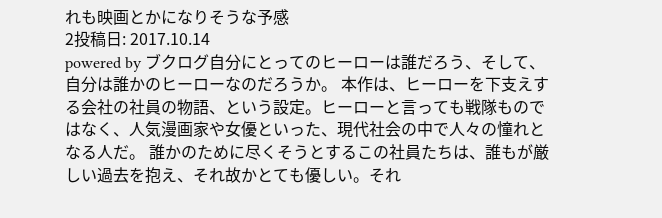れも映画とかになりそうな予感
2投稿日: 2017.10.14
powered by ブクログ自分にとってのヒーローは誰だろう、そして、自分は誰かのヒーローなのだろうか。 本作は、ヒーローを下支えする会社の社員の物語、という設定。ヒーローと言っても戦隊ものではなく、人気漫画家や女優といった、現代社会の中で人々の憧れとなる人だ。 誰かのために尽くそうとするこの社員たちは、誰もが厳しい過去を抱え、それ故かとても優しい。それ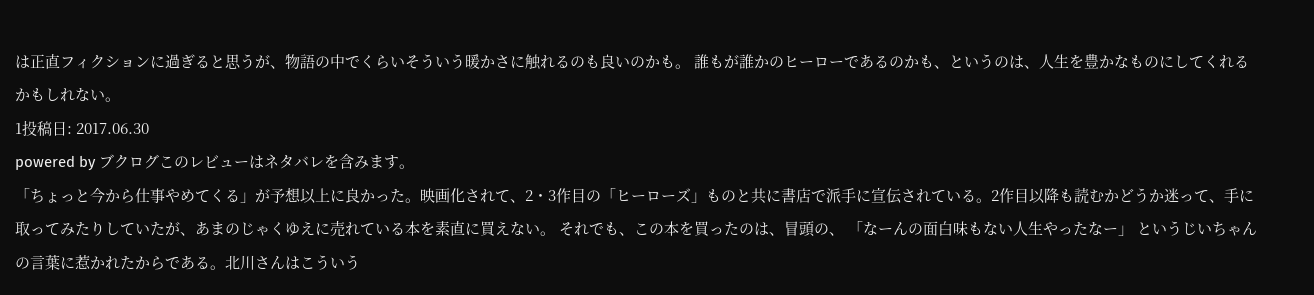は正直フィクションに過ぎると思うが、物語の中でくらいそういう暖かさに触れるのも良いのかも。 誰もが誰かのヒーローであるのかも、というのは、人生を豊かなものにしてくれるかもしれない。
1投稿日: 2017.06.30
powered by ブクログこのレビューはネタバレを含みます。
「ちょっと今から仕事やめてくる」が予想以上に良かった。映画化されて、2・3作目の「ヒーローズ」ものと共に書店で派手に宣伝されている。2作目以降も読むかどうか迷って、手に取ってみたりしていたが、あまのじゃくゆえに売れている本を素直に買えない。 それでも、この本を買ったのは、冒頭の、 「なーんの面白味もない人生やったなー」 というじいちゃんの言葉に惹かれたからである。北川さんはこういう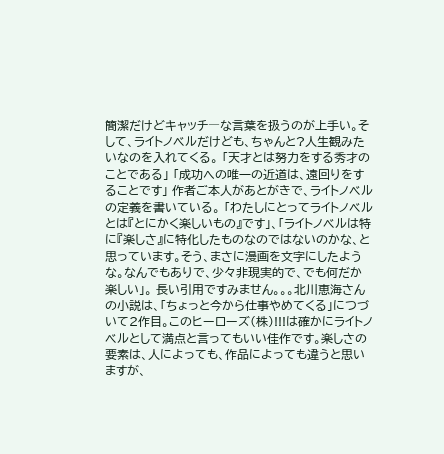簡潔だけどキャッチ―な言葉を扱うのが上手い。そして、ライトノベルだけども、ちゃんと?人生観みたいなのを入れてくる。 「天才とは努力をする秀才のことである」 「成功への唯一の近道は、遠回りをすることです」 作者ご本人があとがきで、ライトノベルの定義を書いている。 「わたしにとってライトノベルとは『とにかく楽しいもの』です」、「ライトノベルは特に『楽しさ』に特化したものなのではないのかな、と思っています。そう、まさに漫画を文字にしたような。なんでもありで、少々非現実的で、でも何だか楽しい」。 長い引用ですみません。。。北川恵海さんの小説は、「ちょっと今から仕事やめてくる」につづいて2作目。このヒーローズ(株)!!!は確かにライトノベルとして満点と言ってもいい佳作です。楽しさの要素は、人によっても、作品によっても違うと思いますが、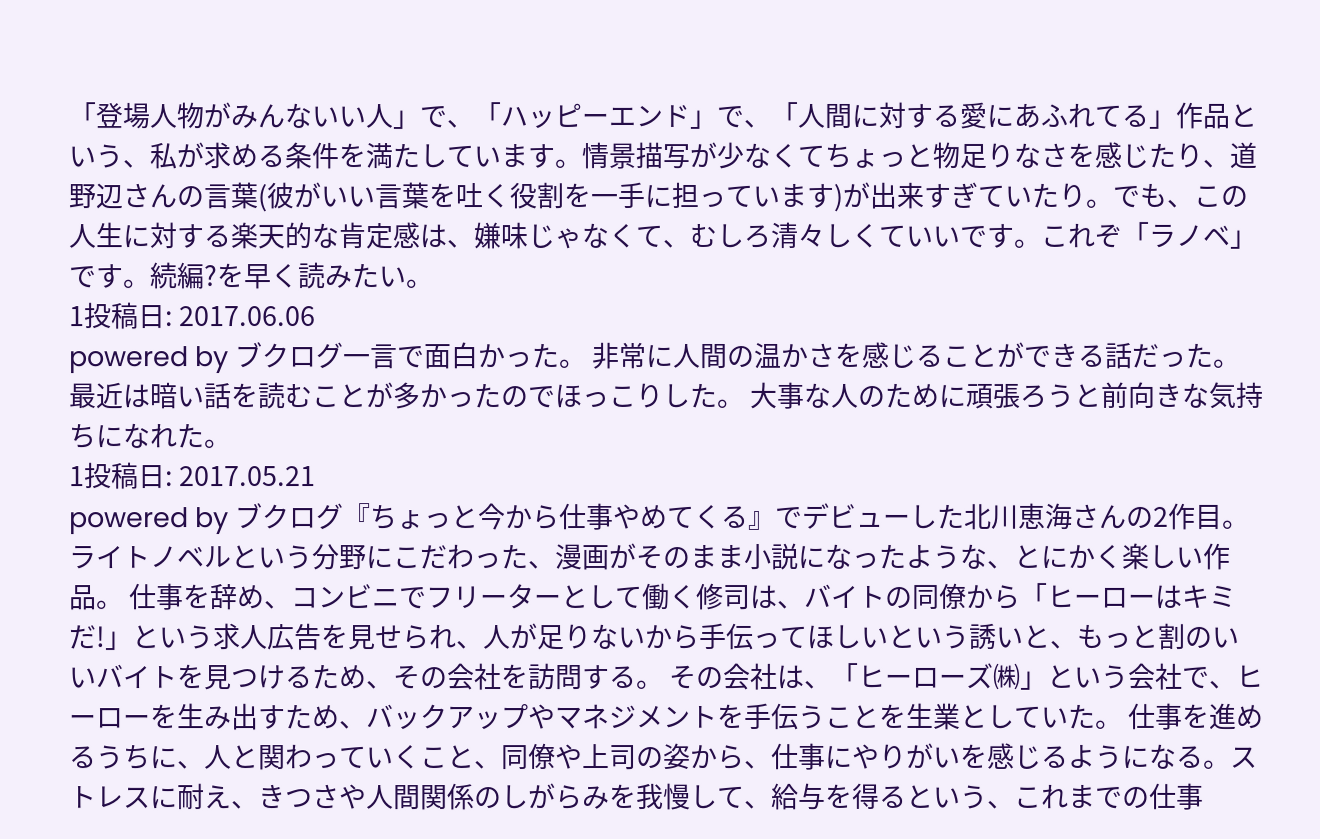「登場人物がみんないい人」で、「ハッピーエンド」で、「人間に対する愛にあふれてる」作品という、私が求める条件を満たしています。情景描写が少なくてちょっと物足りなさを感じたり、道野辺さんの言葉(彼がいい言葉を吐く役割を一手に担っています)が出来すぎていたり。でも、この人生に対する楽天的な肯定感は、嫌味じゃなくて、むしろ清々しくていいです。これぞ「ラノベ」です。続編?を早く読みたい。
1投稿日: 2017.06.06
powered by ブクログ一言で面白かった。 非常に人間の温かさを感じることができる話だった。 最近は暗い話を読むことが多かったのでほっこりした。 大事な人のために頑張ろうと前向きな気持ちになれた。
1投稿日: 2017.05.21
powered by ブクログ『ちょっと今から仕事やめてくる』でデビューした北川恵海さんの2作目。ライトノベルという分野にこだわった、漫画がそのまま小説になったような、とにかく楽しい作品。 仕事を辞め、コンビニでフリーターとして働く修司は、バイトの同僚から「ヒーローはキミだ!」という求人広告を見せられ、人が足りないから手伝ってほしいという誘いと、もっと割のいいバイトを見つけるため、その会社を訪問する。 その会社は、「ヒーローズ㈱」という会社で、ヒーローを生み出すため、バックアップやマネジメントを手伝うことを生業としていた。 仕事を進めるうちに、人と関わっていくこと、同僚や上司の姿から、仕事にやりがいを感じるようになる。ストレスに耐え、きつさや人間関係のしがらみを我慢して、給与を得るという、これまでの仕事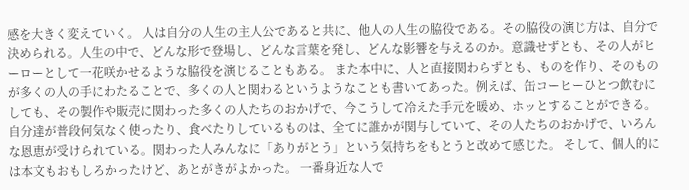感を大きく変えていく。 人は自分の人生の主人公であると共に、他人の人生の脇役である。その脇役の演じ方は、自分で決められる。人生の中で、どんな形で登場し、どんな言葉を発し、どんな影響を与えるのか。意識せずとも、その人がヒーローとして一花咲かせるような脇役を演じることもある。 また本中に、人と直接関わらずとも、ものを作り、そのものが多くの人の手にわたることで、多くの人と関わるというようなことも書いてあった。例えば、缶コーヒーひとつ飲むにしても、その製作や販売に関わった多くの人たちのおかげで、今こうして冷えた手元を暖め、ホッとすることができる。自分達が普段何気なく使ったり、食べたりしているものは、全てに誰かが関与していて、その人たちのおかげで、いろんな恩恵が受けられている。関わった人みんなに「ありがとう」という気持ちをもとうと改めて感じた。 そして、個人的には本文もおもしろかったけど、あとがきがよかった。 一番身近な人で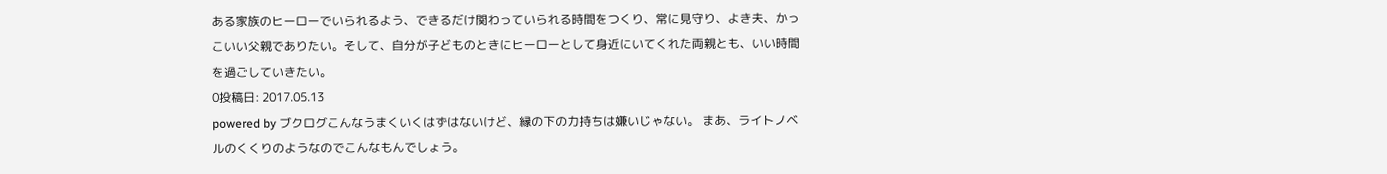ある家族のヒーローでいられるよう、できるだけ関わっていられる時間をつくり、常に見守り、よき夫、かっこいい父親でありたい。そして、自分が子どものときにヒーローとして身近にいてくれた両親とも、いい時間を過ごしていきたい。
0投稿日: 2017.05.13
powered by ブクログこんなうまくいくはずはないけど、縁の下の力持ちは嫌いじゃない。 まあ、ライトノベルのくくりのようなのでこんなもんでしょう。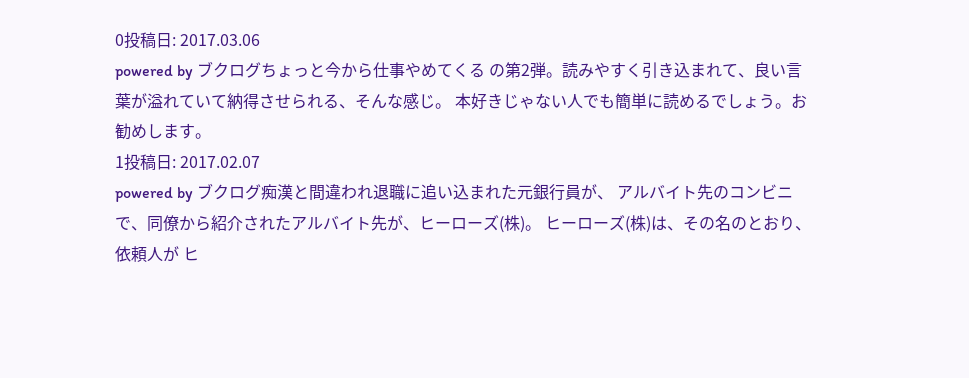0投稿日: 2017.03.06
powered by ブクログちょっと今から仕事やめてくる の第2弾。読みやすく引き込まれて、良い言葉が溢れていて納得させられる、そんな感じ。 本好きじゃない人でも簡単に読めるでしょう。お勧めします。
1投稿日: 2017.02.07
powered by ブクログ痴漢と間違われ退職に追い込まれた元銀行員が、 アルバイト先のコンビニで、同僚から紹介されたアルバイト先が、ヒーローズ(株)。 ヒーローズ(株)は、その名のとおり、依頼人が ヒ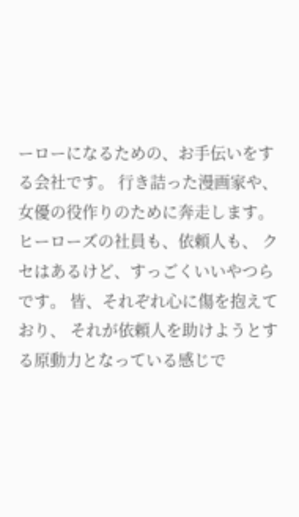ーローになるための、お手伝いをする会社です。 行き詰った漫画家や、女優の役作りのために奔走します。 ヒーローズの社員も、依頼人も、 クセはあるけど、すっごくいいやつらです。 皆、それぞれ心に傷を抱えており、 それが依頼人を助けようとする原動力となっている感じで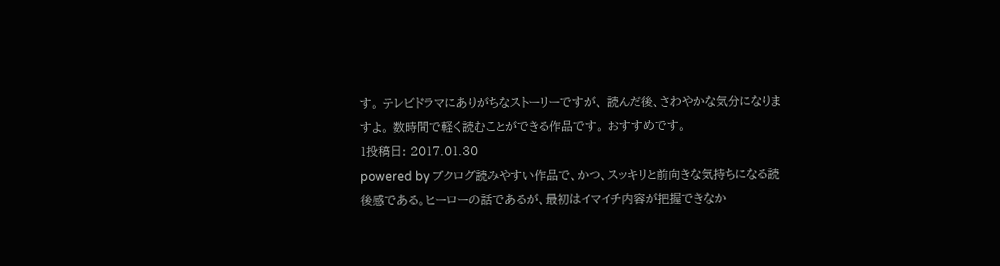す。 テレビドラマにありがちなストーリーですが、 読んだ後、さわやかな気分になりますよ。 数時間で軽く読むことができる作品です。 おすすめです。
1投稿日: 2017.01.30
powered by ブクログ読みやすい作品で、かつ、スッキリと前向きな気持ちになる読後感である。ヒーローの話であるが、最初はイマイチ内容が把握できなか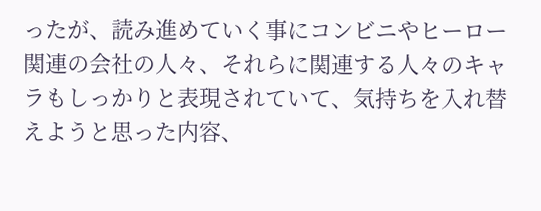ったが、読み進めていく事にコンビニやヒーロー関連の会社の人々、それらに関連する人々のキャラもしっかりと表現されていて、気持ちを入れ替えようと思った内容、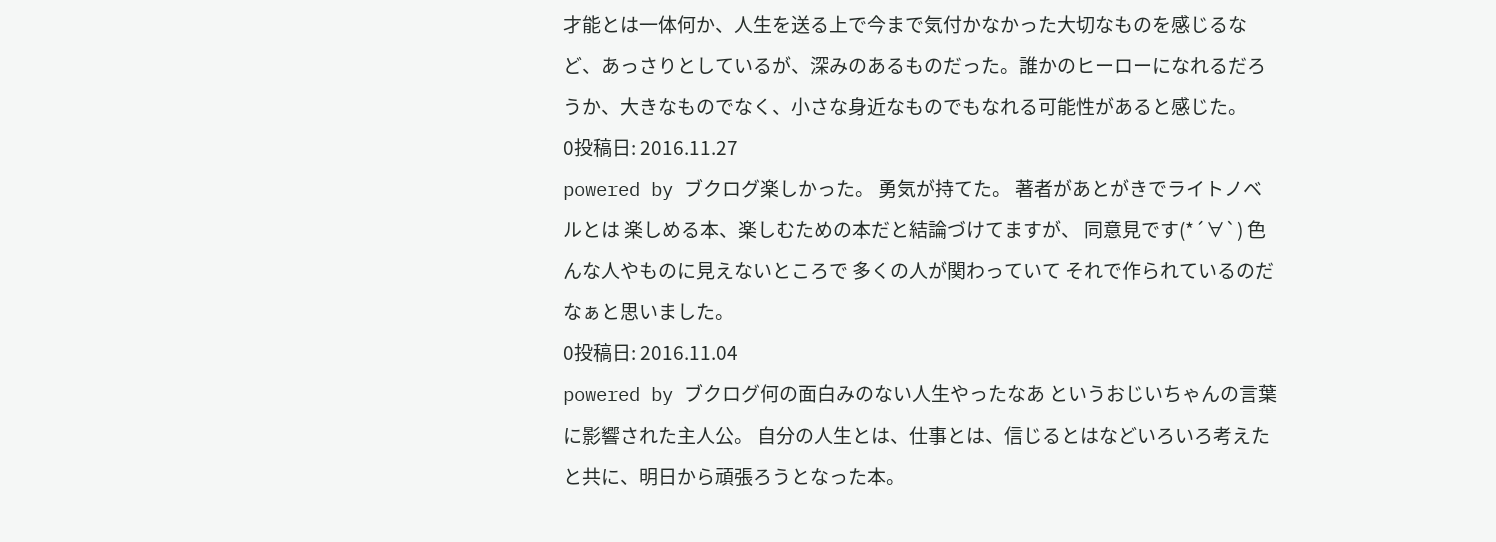才能とは一体何か、人生を送る上で今まで気付かなかった大切なものを感じるなど、あっさりとしているが、深みのあるものだった。誰かのヒーローになれるだろうか、大きなものでなく、小さな身近なものでもなれる可能性があると感じた。
0投稿日: 2016.11.27
powered by ブクログ楽しかった。 勇気が持てた。 著者があとがきでライトノベルとは 楽しめる本、楽しむための本だと結論づけてますが、 同意見です(*´∀`) 色んな人やものに見えないところで 多くの人が関わっていて それで作られているのだなぁと思いました。
0投稿日: 2016.11.04
powered by ブクログ何の面白みのない人生やったなあ というおじいちゃんの言葉に影響された主人公。 自分の人生とは、仕事とは、信じるとはなどいろいろ考えたと共に、明日から頑張ろうとなった本。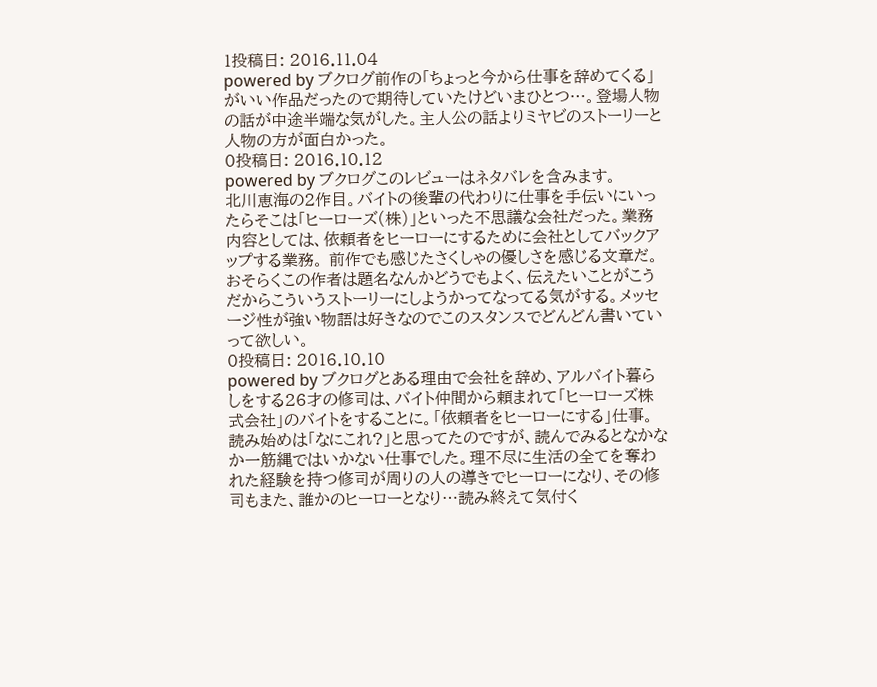1投稿日: 2016.11.04
powered by ブクログ前作の「ちょっと今から仕事を辞めてくる」がいい作品だったので期待していたけどいまひとつ…。登場人物の話が中途半端な気がした。主人公の話よりミヤビのストーリーと人物の方が面白かった。
0投稿日: 2016.10.12
powered by ブクログこのレビューはネタバレを含みます。
北川恵海の2作目。バイトの後輩の代わりに仕事を手伝いにいったらそこは「ヒーローズ(株)」といった不思議な会社だった。業務内容としては、依頼者をヒーローにするために会社としてバックアップする業務。 前作でも感じたさくしゃの優しさを感じる文章だ。おそらくこの作者は題名なんかどうでもよく、伝えたいことがこうだからこういうストーリーにしようかってなってる気がする。メッセージ性が強い物語は好きなのでこのスタンスでどんどん書いていって欲しい。
0投稿日: 2016.10.10
powered by ブクログとある理由で会社を辞め、アルバイト暮らしをする26才の修司は、バイト仲間から頼まれて「ヒーローズ株式会社」のバイトをすることに。「依頼者をヒーローにする」仕事。読み始めは「なにこれ?」と思ってたのですが、読んでみるとなかなか一筋縄ではいかない仕事でした。理不尽に生活の全てを奪われた経験を持つ修司が周りの人の導きでヒーローになり、その修司もまた、誰かのヒーローとなり…読み終えて気付く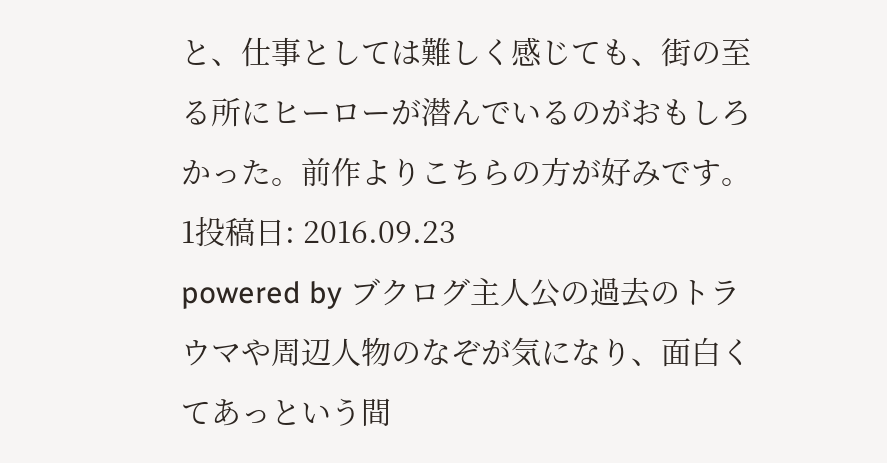と、仕事としては難しく感じても、街の至る所にヒーローが潜んでいるのがおもしろかった。前作よりこちらの方が好みです。
1投稿日: 2016.09.23
powered by ブクログ主人公の過去のトラウマや周辺人物のなぞが気になり、面白くてあっという間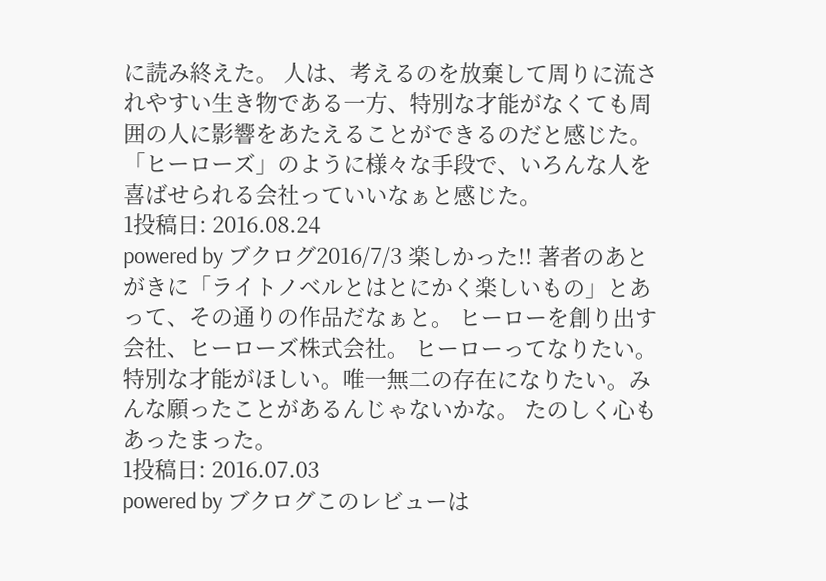に読み終えた。 人は、考えるのを放棄して周りに流されやすい生き物である一方、特別な才能がなくても周囲の人に影響をあたえることができるのだと感じた。 「ヒーローズ」のように様々な手段で、いろんな人を喜ばせられる会社っていいなぁと感じた。
1投稿日: 2016.08.24
powered by ブクログ2016/7/3 楽しかった!! 著者のあとがきに「ライトノベルとはとにかく楽しいもの」とあって、その通りの作品だなぁと。 ヒーローを創り出す会社、ヒーローズ株式会社。 ヒーローってなりたい。特別な才能がほしい。唯一無二の存在になりたい。みんな願ったことがあるんじゃないかな。 たのしく心もあったまった。
1投稿日: 2016.07.03
powered by ブクログこのレビューは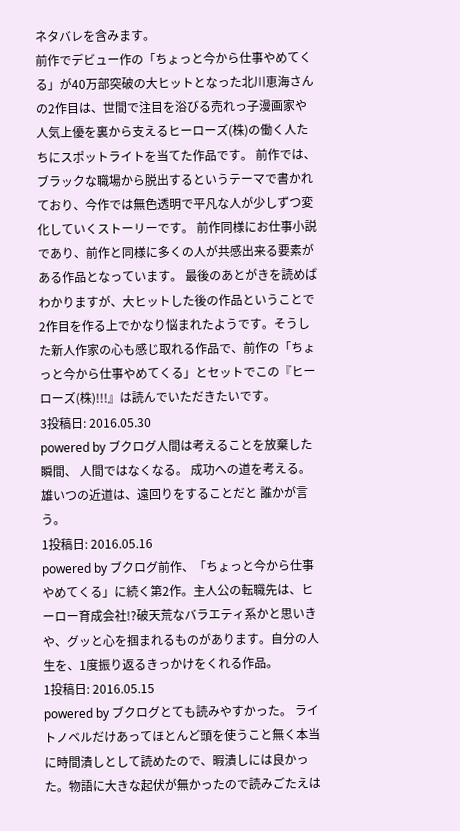ネタバレを含みます。
前作でデビュー作の「ちょっと今から仕事やめてくる」が40万部突破の大ヒットとなった北川恵海さんの2作目は、世間で注目を浴びる売れっ子漫画家や人気上優を裏から支えるヒーローズ(株)の働く人たちにスポットライトを当てた作品です。 前作では、ブラックな職場から脱出するというテーマで書かれており、今作では無色透明で平凡な人が少しずつ変化していくストーリーです。 前作同様にお仕事小説であり、前作と同様に多くの人が共感出来る要素がある作品となっています。 最後のあとがきを読めばわかりますが、大ヒットした後の作品ということで2作目を作る上でかなり悩まれたようです。そうした新人作家の心も感じ取れる作品で、前作の「ちょっと今から仕事やめてくる」とセットでこの『ヒーローズ(株)!!!』は読んでいただきたいです。
3投稿日: 2016.05.30
powered by ブクログ人間は考えることを放棄した瞬間、 人間ではなくなる。 成功への道を考える。 雄いつの近道は、遠回りをすることだと 誰かが言う。
1投稿日: 2016.05.16
powered by ブクログ前作、「ちょっと今から仕事やめてくる」に続く第2作。主人公の転職先は、ヒーロー育成会社!?破天荒なバラエティ系かと思いきや、グッと心を掴まれるものがあります。自分の人生を、1度振り返るきっかけをくれる作品。
1投稿日: 2016.05.15
powered by ブクログとても読みやすかった。 ライトノベルだけあってほとんど頭を使うこと無く本当に時間潰しとして読めたので、暇潰しには良かった。物語に大きな起伏が無かったので読みごたえは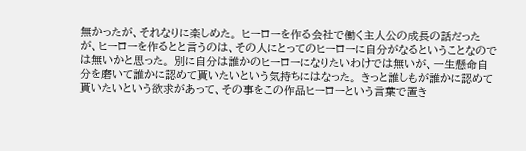無かったが、それなりに楽しめた。 ヒーローを作る会社で働く主人公の成長の話だったが、ヒーローを作るとと言うのは、その人にとってのヒーローに自分がなるということなのでは無いかと思った。 別に自分は誰かのヒーローになりたいわけでは無いが、一生懸命自分を磨いて誰かに認めて貰いたいという気持ちにはなった。 きっと誰しもが誰かに認めて貰いたいという欲求があって、その事をこの作品ヒーローという言葉で置き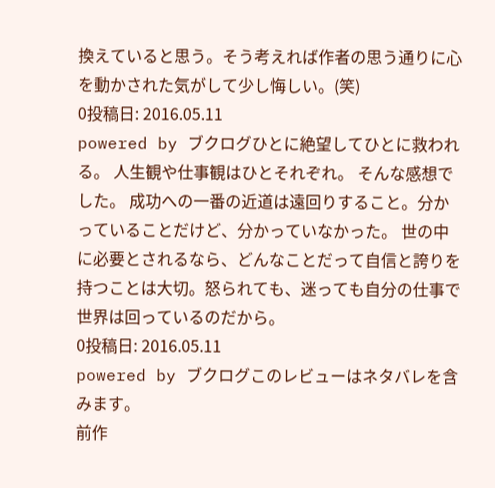換えていると思う。そう考えれば作者の思う通りに心を動かされた気がして少し悔しい。(笑)
0投稿日: 2016.05.11
powered by ブクログひとに絶望してひとに救われる。 人生観や仕事観はひとそれぞれ。 そんな感想でした。 成功への一番の近道は遠回りすること。分かっていることだけど、分かっていなかった。 世の中に必要とされるなら、どんなことだって自信と誇りを持つことは大切。怒られても、迷っても自分の仕事で世界は回っているのだから。
0投稿日: 2016.05.11
powered by ブクログこのレビューはネタバレを含みます。
前作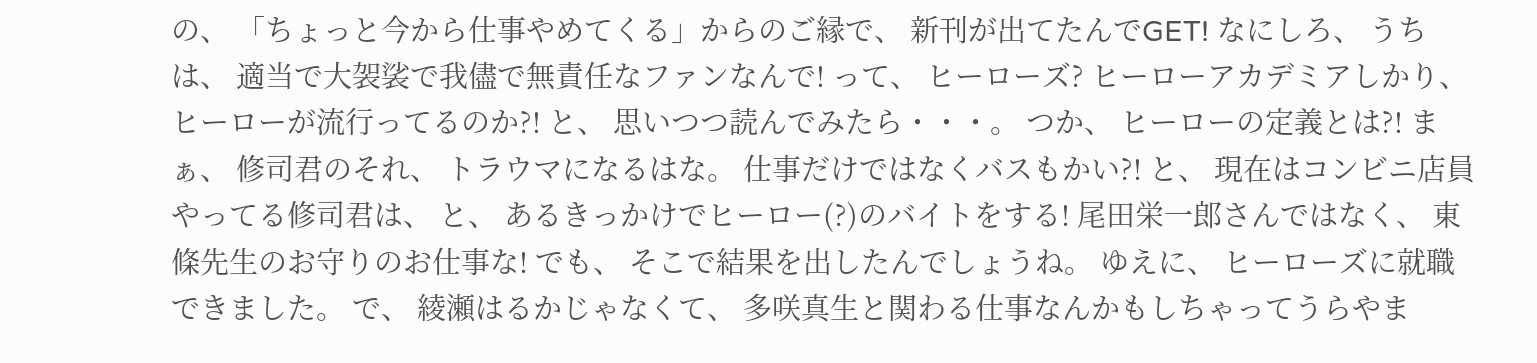の、 「ちょっと今から仕事やめてくる」からのご縁で、 新刊が出てたんでGET! なにしろ、 うちは、 適当で大袈裟で我儘で無責任なファンなんで! って、 ヒーローズ? ヒーローアカデミアしかり、 ヒーローが流行ってるのか?! と、 思いつつ読んでみたら・・・。 つか、 ヒーローの定義とは?! まぁ、 修司君のそれ、 トラウマになるはな。 仕事だけではなくバスもかい?! と、 現在はコンビニ店員やってる修司君は、 と、 あるきっかけでヒーロー(?)のバイトをする! 尾田栄一郎さんではなく、 東條先生のお守りのお仕事な! でも、 そこで結果を出したんでしょうね。 ゆえに、 ヒーローズに就職できました。 で、 綾瀬はるかじゃなくて、 多咲真生と関わる仕事なんかもしちゃってうらやま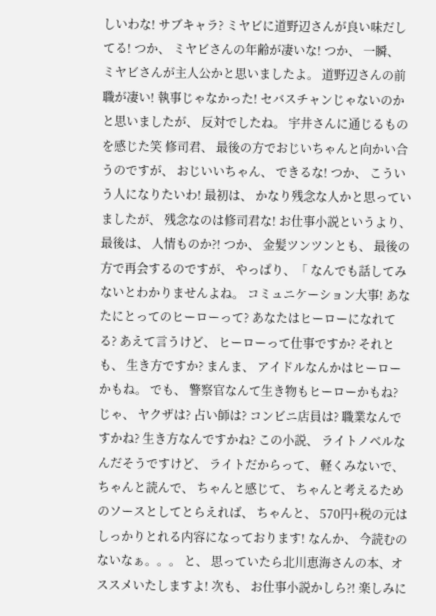しいわな! サブキャラ? ミヤビに道野辺さんが良い味だしてる! つか、 ミヤビさんの年齢が凄いな! つか、 一瞬、 ミヤビさんが主人公かと思いましたよ。 道野辺さんの前職が凄い! 執事じゃなかった! セバスチャンじゃないのかと思いましたが、 反対でしたね。 宇井さんに通じるものを感じた笑 修司君、 最後の方でおじいちゃんと向かい合うのですが、 おじいいちゃん、 できるな! つか、 こういう人になりたいわ! 最初は、 かなり残念な人かと思っていましたが、 残念なのは修司君な! お仕事小説というより、 最後は、 人情ものか?! つか、 金髪ツンツンとも、 最後の方で再会するのですが、 やっぱり、「 なんでも話してみないとわかりませんよね。 コミュニケーション大事! あなたにとってのヒーローって? あなたはヒーローになれてる? あえて言うけど、 ヒーローって仕事ですか? それとも、 生き方ですか? まんま、 アイドルなんかはヒーローかもね。 でも、 警察官なんて生き物もヒーローかもね? じゃ、 ヤクザは? 占い師は? コンビニ店員は? 職業なんですかね? 生き方なんですかね? この小説、 ライトノベルなんだそうですけど、 ライトだからって、 軽くみないで、 ちゃんと読んで、 ちゃんと感じて、 ちゃんと考えるためのソースとしてとらえれば、 ちゃんと、 570円+税の元はしっかりとれる内容になっております! なんか、 今読むのないなぁ。。。 と、 思っていたら北川恵海さんの本、オススメいたしますよ! 次も、 お仕事小説かしら?! 楽しみに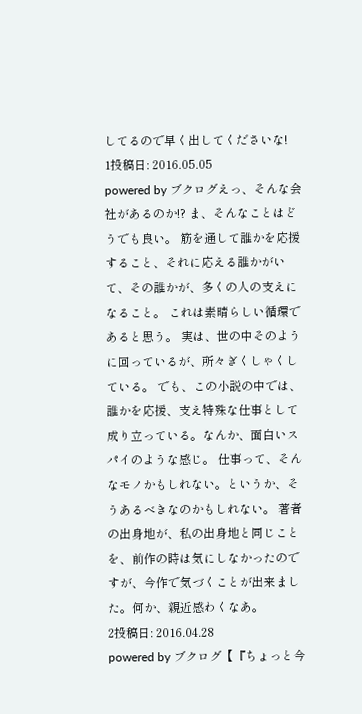してるので早く出してくださいな!
1投稿日: 2016.05.05
powered by ブクログえっ、そんな会社があるのか!? ま、そんなことはどうでも良い。 筋を通して誰かを応援すること、それに応える誰かがいて、その誰かが、多くの人の支えになること。 これは素晴らしい循環であると思う。 実は、世の中そのように回っているが、所々ぎくしゃくしている。 でも、この小説の中では、誰かを応援、支え特殊な仕事として成り立っている。なんか、面白いスパイのような感じ。 仕事って、そんなモノかもしれない。というか、そうあるべきなのかもしれない。 著者の出身地が、私の出身地と同じことを、前作の時は気にしなかったのですが、今作で気づくことが出来ました。何か、親近感わくなあ。
2投稿日: 2016.04.28
powered by ブクログ【『ちょっと今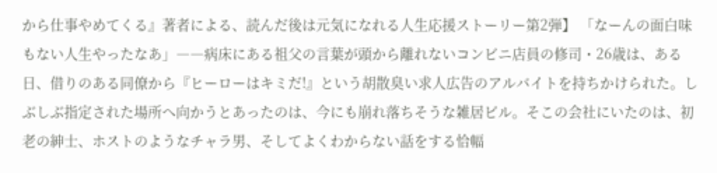から仕事やめてくる』著者による、読んだ後は元気になれる人生応援ストーリー第2弾】 「なーんの面白味もない人生やったなあ」――病床にある祖父の言葉が頭から離れないコンビニ店員の修司・26歳は、ある日、借りのある同僚から『ヒーローはキミだ!』という胡散臭い求人広告のアルバイトを持ちかけられた。しぶしぶ指定された場所へ向かうとあったのは、今にも崩れ落ちそうな雑居ビル。そこの会社にいたのは、初老の紳士、ホストのようなチャラ男、そしてよくわからない話をする恰幅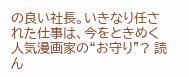の良い社長。いきなり任された仕事は、今をときめく人気漫画家の“お守り”? 読ん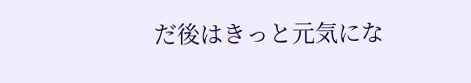だ後はきっと元気にな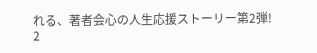れる、著者会心の人生応援ストーリー第2弾!
2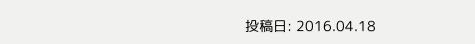投稿日: 2016.04.18